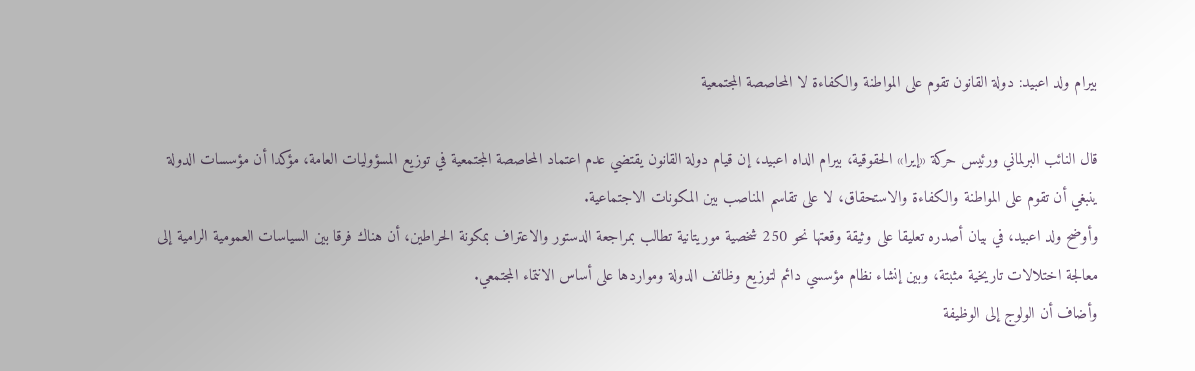بيرام ولد اعبيد: دولة القانون تقوم على المواطنة والكفاءة لا المحاصصة المجتمعية

قال النائب البرلماني ورئيس حركة «إيرا» الحقوقية، بيرام الداه اعبيد، إن قيام دولة القانون يقتضي عدم اعتماد المحاصصة المجتمعية في توزيع المسؤوليات العامة، مؤكدا أن مؤسسات الدولة ينبغي أن تقوم على المواطنة والكفاءة والاستحقاق، لا على تقاسم المناصب بين المكونات الاجتماعية.
وأوضح ولد اعبيد، في بيان أصدره تعليقا على وثيقة وقعتها نحو 250 شخصية موريتانية تطالب بمراجعة الدستور والاعتراف بمكونة الحراطين، أن هناك فرقا بين السياسات العمومية الرامية إلى معالجة اختلالات تاريخية مثبتة، وبين إنشاء نظام مؤسسي دائم لتوزيع وظائف الدولة ومواردها على أساس الانتماء المجتمعي.
وأضاف أن الولوج إلى الوظيفة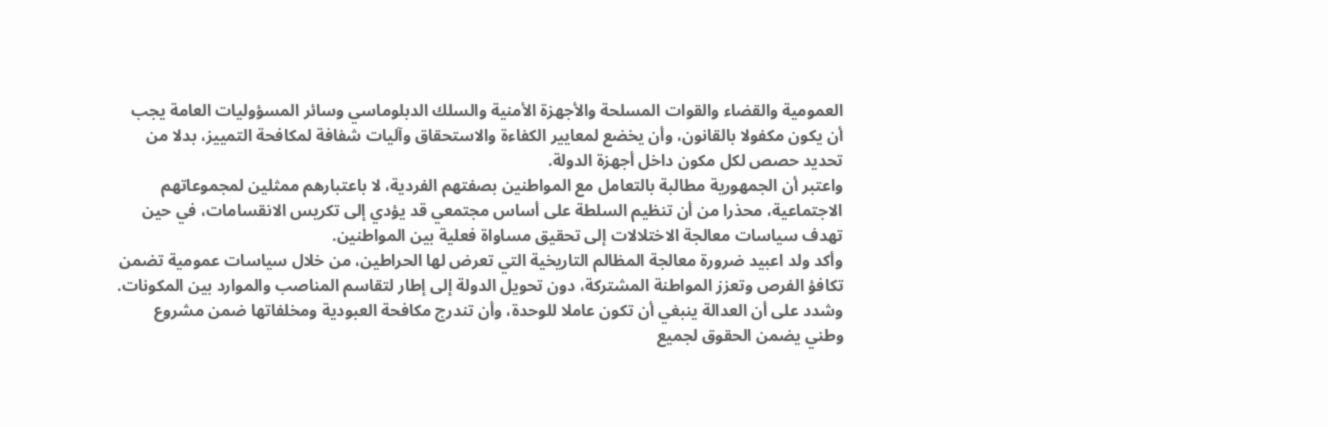العمومية والقضاء والقوات المسلحة والأجهزة الأمنية والسلك الدبلوماسي وسائر المسؤوليات العامة يجب أن يكون مكفولا بالقانون، وأن يخضع لمعايير الكفاءة والاستحقاق وآليات شفافة لمكافحة التمييز، بدلا من تحديد حصص لكل مكون داخل أجهزة الدولة.
واعتبر أن الجمهورية مطالبة بالتعامل مع المواطنين بصفتهم الفردية، لا باعتبارهم ممثلين لمجموعاتهم الاجتماعية، محذرا من أن تنظيم السلطة على أساس مجتمعي قد يؤدي إلى تكريس الانقسامات، في حين تهدف سياسات معالجة الاختلالات إلى تحقيق مساواة فعلية بين المواطنين.
وأكد ولد اعبيد ضرورة معالجة المظالم التاريخية التي تعرض لها الحراطين، من خلال سياسات عمومية تضمن تكافؤ الفرص وتعزز المواطنة المشتركة، دون تحويل الدولة إلى إطار لتقاسم المناصب والموارد بين المكونات.
وشدد على أن العدالة ينبغي أن تكون عاملا للوحدة، وأن تندرج مكافحة العبودية ومخلفاتها ضمن مشروع وطني يضمن الحقوق لجميع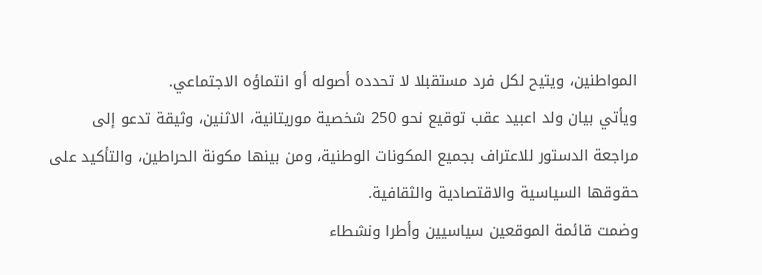المواطنين، ويتيح لكل فرد مستقبلا لا تحدده أصوله أو انتماؤه الاجتماعي.
ويأتي بيان ولد اعبيد عقب توقيع نحو 250 شخصية موريتانية، الاثنين، وثيقة تدعو إلى مراجعة الدستور للاعتراف بجميع المكونات الوطنية، ومن بينها مكونة الحراطين، والتأكيد على حقوقها السياسية والاقتصادية والثقافية.
وضمت قائمة الموقعين سياسيين وأطرا ونشطاء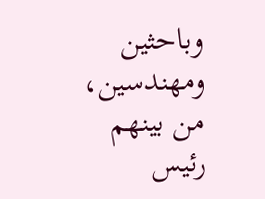وباحثين ومهندسين، من بينهم رئيس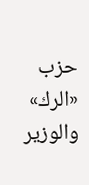حزب «الرك» والوزير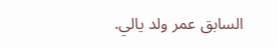السابق عمر ولد يالي.